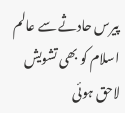پیرس حادثے سے عالم اسلام کو بھی تشویش لاحق ہوئی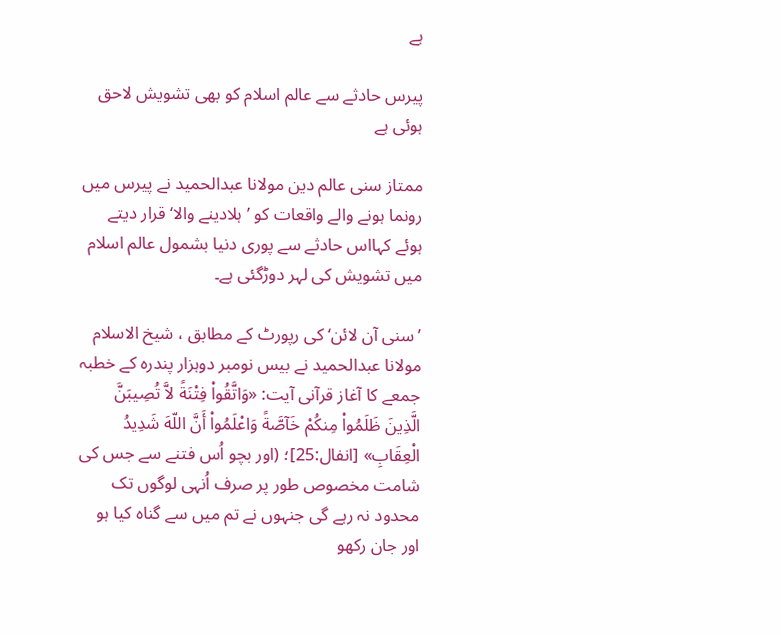ہے

پیرس حادثے سے عالم اسلام کو بھی تشویش لاحق ہوئی ہے

ممتاز سنی عالم دین مولانا عبدالحمید نے پیرس میں رونما ہونے والے واقعات کو ’ہلادینے والا‘ قرار دیتے ہوئے کہااس حادثے سے پوری دنیا بشمول عالم اسلام میں تشویش کی لہر دوڑگئی ہے۔

’سنی آن لائن‘ کی رپورٹ کے مطابق ، شیخ الاسلام مولانا عبدالحمید نے بیس نومبر دوہزار پندرہ کے خطبہ جمعے کا آغاز قرآنی آیت: «وَاتَّقُواْ فِتْنَةً لاَّ تُصِيبَنَّ الَّذِينَ ظَلَمُواْ مِنكُمْ خَآصَّةً وَاعْلَمُواْ أَنَّ اللّهَ شَدِيدُ الْعِقَابِ» [انفال:25]؛ (اور بچو اُس فتنے سے جس کی شامت مخصوص طور پر صرف اُنہی لوگوں تک محدود نہ رہے گی جنہوں نے تم میں سے گناہ کیا ہو اور جان رکھو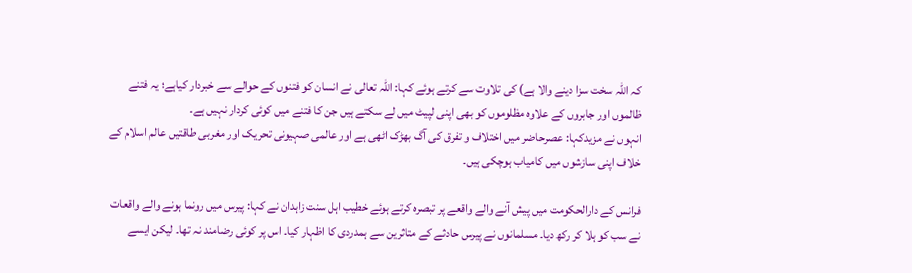کہ اللہ سخت سزا دینے والا ہے) کی تلاوت سے کرتے ہوئے کہا: اللہ تعالی نے انسان کو فتنوں کے حوالے سے خبردار کیاہے؛ یہ فتنے ظالموں اور جابروں کے علاوہ مظلوموں کو بھی اپنی لپیٹ میں لے سکتے ہیں جن کا فتنے میں کوئی کردار نہیں ہے۔
انہوں نے مزیدکہا: عصرحاضر میں اختلاف و تفرق کی آگ بھڑک اٹھی ہے اور عالمی صہیونی تحریک اور مغربی طاقتیں عالم اسلام کے خلاف اپنی سازشوں میں کامیاب ہوچکی ہیں۔

فرانس کے دارالحکومت میں پیش آنے والے واقعے پر تبصرہ کرتے ہوئے خطیب اہل سنت زاہدان نے کہا: پیرس میں رونما ہونے والے واقعات نے سب کو ہلا کر رکھ دیا۔ مسلمانوں نے پیرس حادثے کے متاثرین سے ہمدردی کا اظہار کیا۔ اس پر کوئی رضامند نہ تھا۔ لیکن ایسے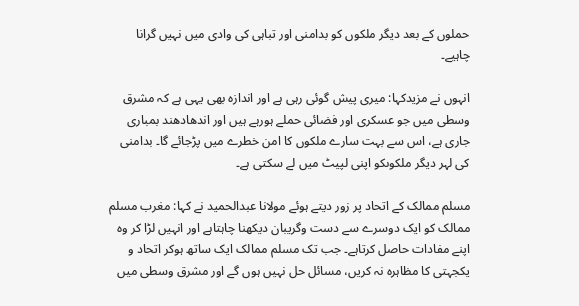حملوں کے بعد دیگر ملکوں کو بدامنی اور تباہی کی وادی میں نہیں گرانا چاہیے۔

انہوں نے مزیدکہا: میری پیش گوئی رہی ہے اور اندازہ بھی یہی ہے کہ مشرق وسطی میں جو عسکری اور فضائی حملے ہورہے ہیں اور اندھادھند بمباری جاری ہے، اس سے بہت سارے ملکوں کا امن خطرے میں پڑجائے گا۔ بدامنی کی لہر دیگر ملکوںکو اپنی لپیٹ میں لے سکتی ہے۔

مسلم ممالک کے اتحاد پر زور دیتے ہوئے مولانا عبدالحمید نے کہا: مغرب مسلم ممالک کو ایک دوسرے سے دست وگریبان دیکھنا چاہتاہے اور انہیں لڑا کر وہ اپنے مفادات حاصل کرتاہے۔ جب تک مسلم ممالک ایک ساتھ ہوکر اتحاد و یکجہتی کا مظاہرہ نہ کریں، مسائل حل نہیں ہوں گے اور مشرق وسطی میں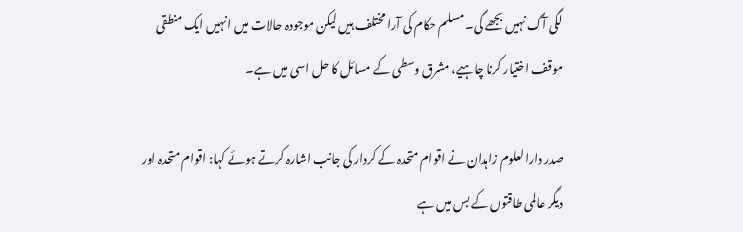لگی آگ نہیں بجھے گی۔ مسلم حکام کی آرا مختلف ہیں لیکن موجودہ حالات میں انہیں ایک منطقی موقف اختیار کرنا چاہیے، مشرق وسطی کے مسائل کا حل اسی میں ہے۔

صدر دارالعلوم زاہدان نے اقوام متحدہ کے کردار کی جانب اشارہ کرتے ہوئے کہا: اقوام متحدہ اور دیگر عالمی طاقتوں کے بس میں ہے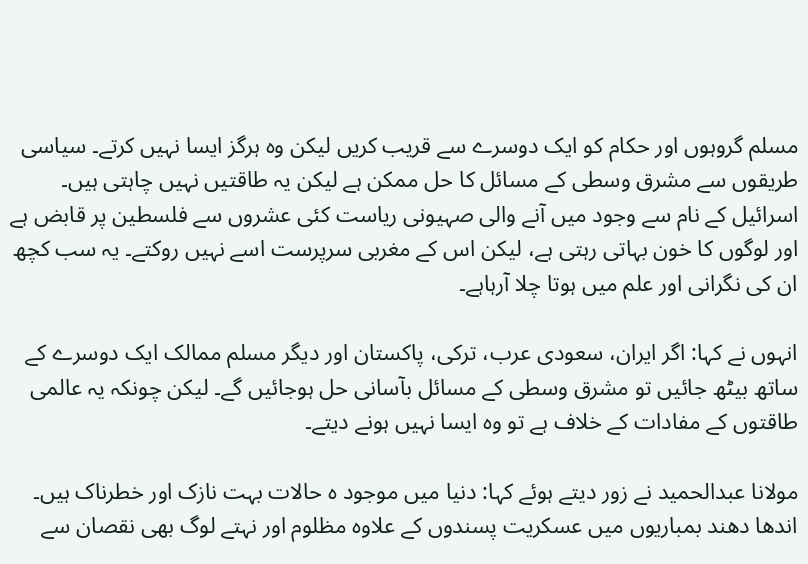مسلم گروہوں اور حکام کو ایک دوسرے سے قریب کریں لیکن وہ ہرگز ایسا نہیں کرتے۔ سیاسی طریقوں سے مشرق وسطی کے مسائل کا حل ممکن ہے لیکن یہ طاقتیں نہیں چاہتی ہیں۔ اسرائیل کے نام سے وجود میں آنے والی صہیونی ریاست کئی عشروں سے فلسطین پر قابض ہے اور لوگوں کا خون بہاتی رہتی ہے، لیکن اس کے مغربی سرپرست اسے نہیں روکتے۔ یہ سب کچھ ان کی نگرانی اور علم میں ہوتا چلا آرہاہے۔

انہوں نے کہا: اگر ایران، سعودی عرب، ترکی، پاکستان اور دیگر مسلم ممالک ایک دوسرے کے ساتھ بیٹھ جائیں تو مشرق وسطی کے مسائل بآسانی حل ہوجائیں گے۔ لیکن چونکہ یہ عالمی طاقتوں کے مفادات کے خلاف ہے تو وہ ایسا نہیں ہونے دیتے۔

مولانا عبدالحمید نے زور دیتے ہوئے کہا: دنیا میں موجود ہ حالات بہت نازک اور خطرناک ہیں۔ اندھا دھند بمباریوں میں عسکریت پسندوں کے علاوہ مظلوم اور نہتے لوگ بھی نقصان سے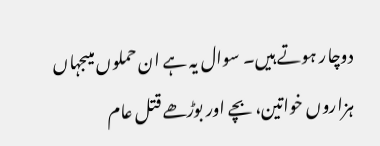دوچار ہوتے ہیں۔ سوال یہ ہے ان حملوں میںجہاں ہزاروں خواتین، بچے اور بوڑھے قتل عام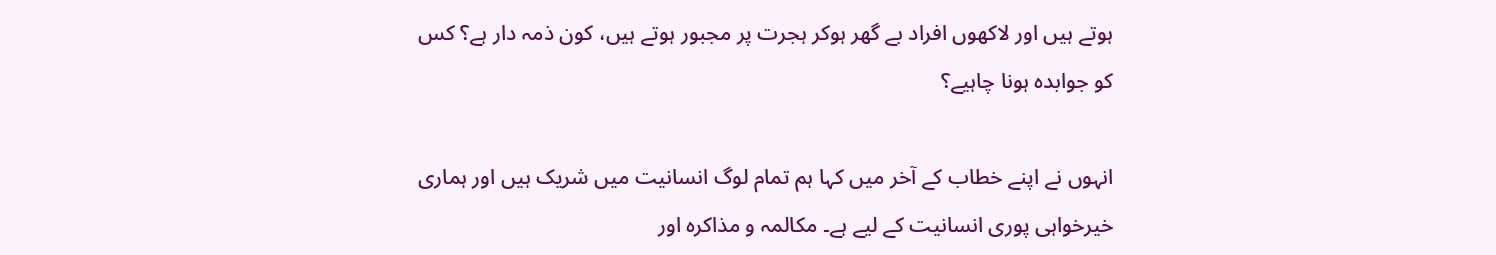ہوتے ہیں اور لاکھوں افراد بے گھر ہوکر ہجرت پر مجبور ہوتے ہیں، کون ذمہ دار ہے؟ کس کو جوابدہ ہونا چاہیے؟

انہوں نے اپنے خطاب کے آخر میں کہا ہم تمام لوگ انسانیت میں شریک ہیں اور ہماری خیرخواہی پوری انسانیت کے لیے ہے۔ مکالمہ و مذاکرہ اور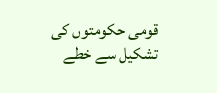قومی حکومتوں کی تشکیل سے خطے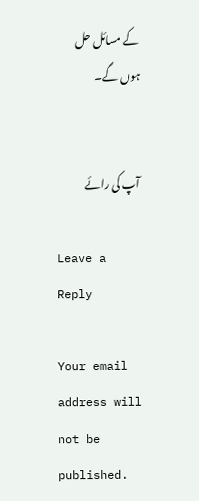کے مسائل حل ہوں گے۔


آپ کی رائے

Leave a Reply

Your email address will not be published.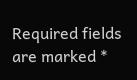Required fields are marked *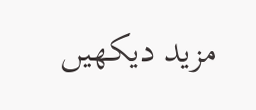مزید دیکهیں